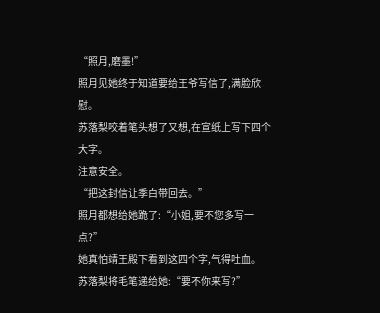“照月,磨墨!”
照月见她终于知道要给王爷写信了,满脸欣慰。
苏落梨咬着笔头想了又想,在宣纸上写下四个大字。
注意安全。
“把这封信让季白带回去。”
照月都想给她跪了:“小姐,要不您多写一点?”
她真怕靖王殿下看到这四个字,气得吐血。
苏落梨将毛笔递给她:“要不你来写?”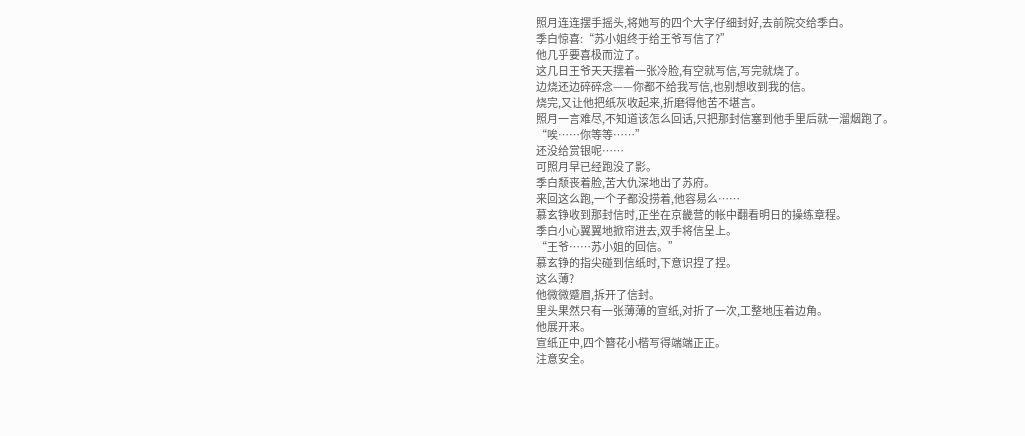照月连连摆手摇头,将她写的四个大字仔细封好,去前院交给季白。
季白惊喜:“苏小姐终于给王爷写信了?”
他几乎要喜极而泣了。
这几日王爷天天摆着一张冷脸,有空就写信,写完就烧了。
边烧还边碎碎念——你都不给我写信,也别想收到我的信。
烧完,又让他把纸灰收起来,折磨得他苦不堪言。
照月一言难尽,不知道该怎么回话,只把那封信塞到他手里后就一溜烟跑了。
“唉……你等等……”
还没给赏银呢……
可照月早已经跑没了影。
季白颓丧着脸,苦大仇深地出了苏府。
来回这么跑,一个子都没捞着,他容易么……
慕玄铮收到那封信时,正坐在京畿营的帐中翻看明日的操练章程。
季白小心翼翼地掀帘进去,双手将信呈上。
“王爷……苏小姐的回信。”
慕玄铮的指尖碰到信纸时,下意识捏了捏。
这么薄?
他微微蹙眉,拆开了信封。
里头果然只有一张薄薄的宣纸,对折了一次,工整地压着边角。
他展开来。
宣纸正中,四个簪花小楷写得端端正正。
注意安全。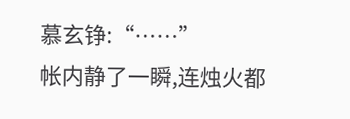慕玄铮:“……”
帐内静了一瞬,连烛火都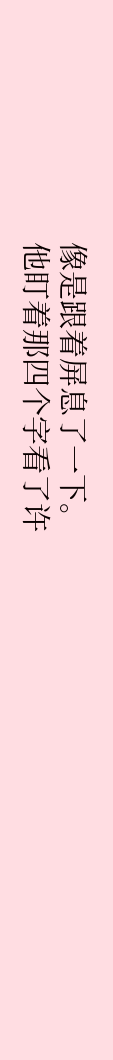像是跟着屏息了一下。
他盯着那四个字看了许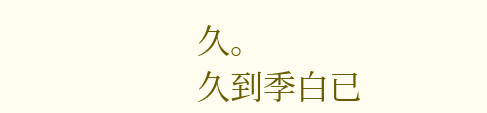久。
久到季白已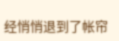经悄悄退到了帐帘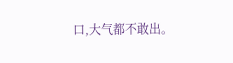口,大气都不敢出。